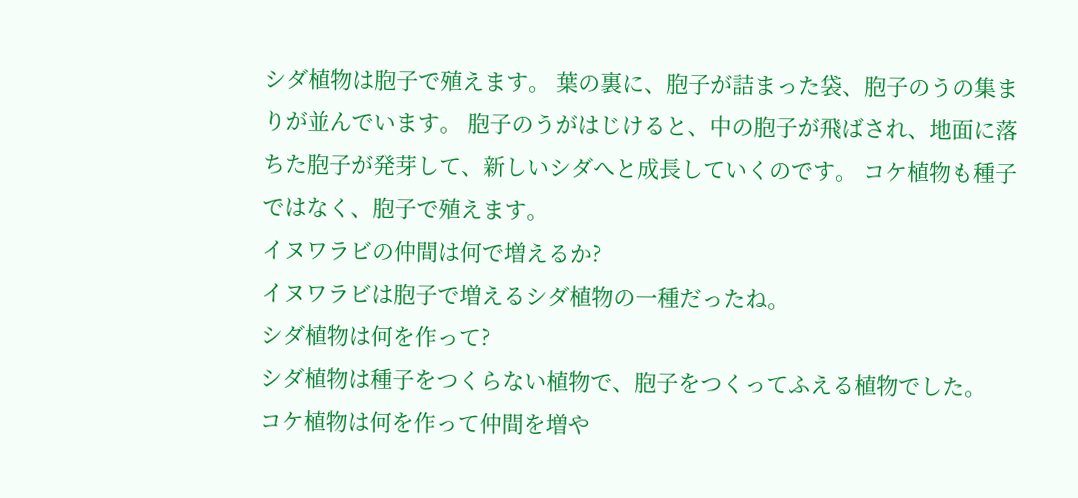シダ植物は胞子で殖えます。 葉の裏に、胞子が詰まった袋、胞子のうの集まりが並んでいます。 胞子のうがはじけると、中の胞子が飛ばされ、地面に落ちた胞子が発芽して、新しいシダへと成長していくのです。 コケ植物も種子ではなく、胞子で殖えます。
イヌワラビの仲間は何で増えるか?
イヌワラビは胞子で増えるシダ植物の一種だったね。
シダ植物は何を作って?
シダ植物は種子をつくらない植物で、胞子をつくってふえる植物でした。
コケ植物は何を作って仲間を増や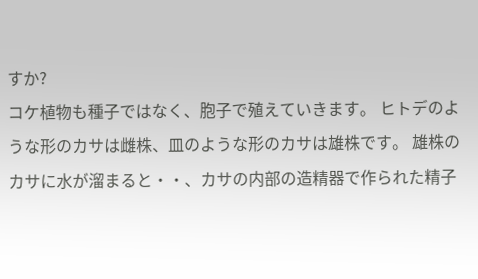すか?
コケ植物も種子ではなく、胞子で殖えていきます。 ヒトデのような形のカサは雌株、皿のような形のカサは雄株です。 雄株のカサに水が溜まると・・、カサの内部の造精器で作られた精子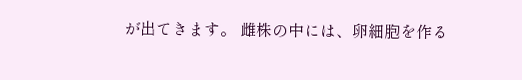が出てきます。 雌株の中には、卵細胞を作る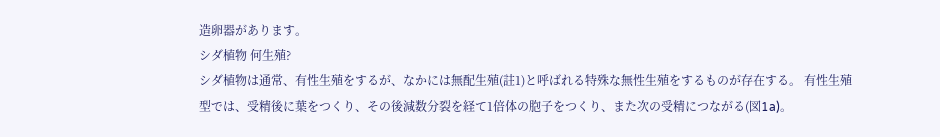造卵器があります。
シダ植物 何生殖?
シダ植物は通常、有性生殖をするが、なかには無配生殖(註1)と呼ばれる特殊な無性生殖をするものが存在する。 有性生殖型では、受精後に葉をつくり、その後減数分裂を経て1倍体の胞子をつくり、また次の受精につながる(図1a)。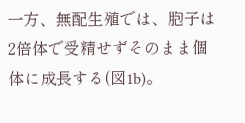一方、無配生殖では、胞子は2倍体で受精せずそのまま個体に成長する(図1b)。